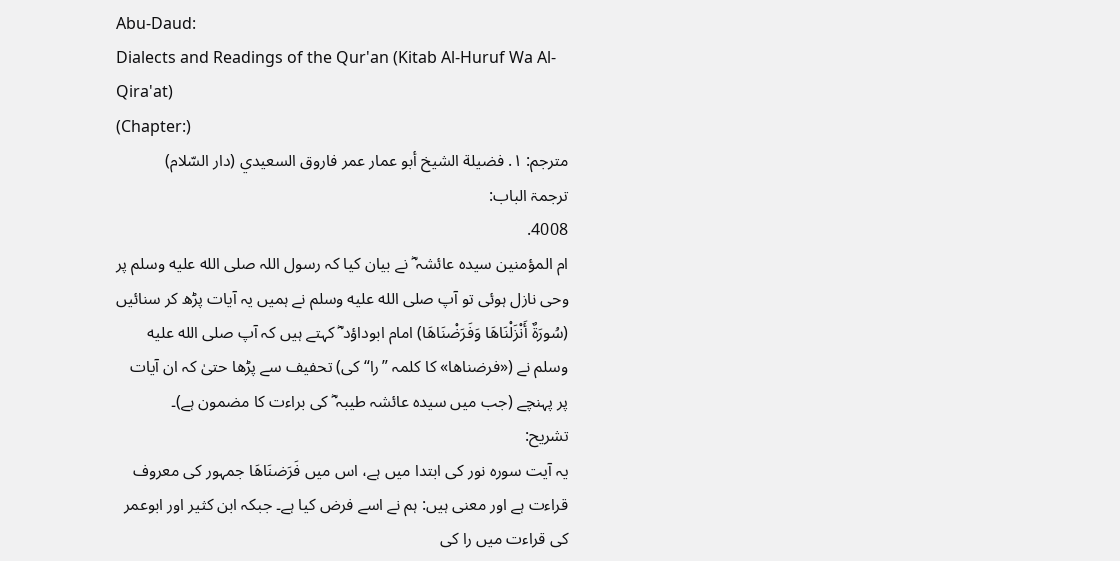Abu-Daud:
Dialects and Readings of the Qur'an (Kitab Al-Huruf Wa Al-Qira'at)
(Chapter:)
مترجم: ١. فضيلة الشيخ أبو عمار عمر فاروق السعيدي (دار السّلام)
ترجمۃ الباب:
4008.
ام المؤمنین سیدہ عائشہ ؓ نے بیان کیا کہ رسول اللہ صلى الله عليه وسلم پر وحی نازل ہوئی تو آپ صلى الله عليه وسلم نے ہمیں یہ آیات پڑھ کر سنائیں (سُورَةٌ أَنْزَلْنَاهَا وَفَرَضْنَاهَا) امام ابوداؤد ؓ کہتے ہیں کہ آپ صلى الله عليه وسلم نے («فرضناها» کا کلمہ ”را“ کی) تحفیف سے پڑھا حتیٰ کہ ان آیات پر پہنچے (جب میں سیدہ عائشہ طیبہ ؓ کی براءت کا مضمون ہے)۔
تشریح:
یہ آیت سورہ نور کی ابتدا میں ہے، اس میں فَرَضنَاھَا جمہور کی معروف قراءت ہے اور معنی ہیں: ہم نے اسے فرض کیا ہے۔ جبکہ ابن کثیر اور ابوعمر کی قراءت میں را کی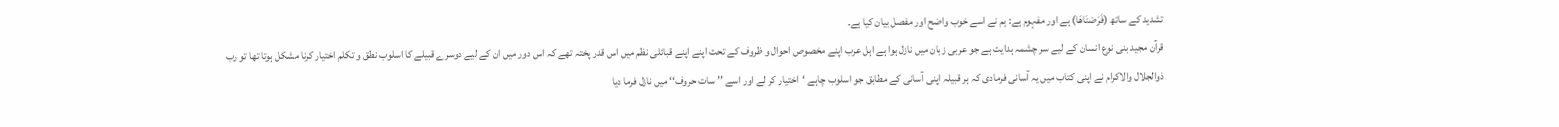تشدید کے ساتھ (فَرَضنَاھَا) ہے اور مفہوم ہے: ہم نے اسے خوب واضح اور مفصل بیان کیا ہے۔
قرآن مجید بنی نوع انسان کے لیے سر چشمہ ہدایت ہے جو عربی زبان میں نازل ہوا ہے اہل عرب اپنے مخصوص احوال و ظروف کے تحت اپنے اپنے قبائلی نظم میں اس قدر پختہ تھے کہ اس دور میں ان کے لیے دوسرے قبیلے کا اسلوب نطق و تکلم اختیار کرنا مشکل ہوتا تھا تو رب ذوالجلال والاکرام نے اپنی کتاب میں یہ آسانی فرمادی کہ ہر قبیلہ اپنی آسانی کے مطابق جو اسلوب چاہے ‘اختیار کر لے اور اسے ’’ سات حروف‘‘ میں نازل فرما دیا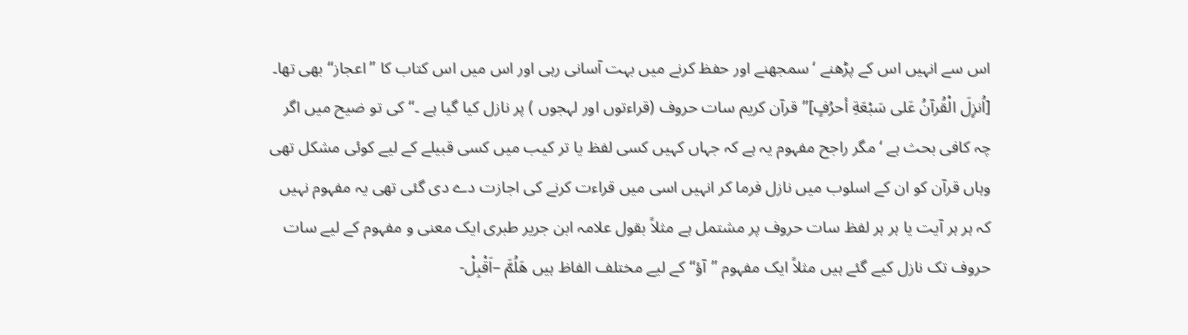اس سے انہیں اس کے پڑھنے ‘سمجھنے اور حفظ کرنے میں بہت آسانی رہی اور اس میں اس کتاب کا ’’اعجاز‘‘ بھی تھا۔
[اُنزِلَ الْقُرآنُ عَلى سَبْعَةِ أحرُفٍ]’’قرآن کریم سات حروف (قراءتوں اور لہجوں ) پر نازل کیا گیا ہے ۔‘‘ کی تو ضیح میں اگر چہ کافی بحث ہے ‘مگر راجح مفہوم یہ ہے کہ جہاں کہیں کسی لفظ یا تر کیب میں کسی قبیلے کے لیے کوئی مشکل تھی وہاں قرآن کو ان کے اسلوب میں نازل فرما کر انہیں اسی میں قراءت کرنے کی اجازت دے دی گئی تھی یہ مفہوم نہیں کہ ہر ہر آیت یا ہر ہر لفظ سات حروف پر مشتمل ہے مثلاً بقول علامہ ابن جریر طبری ایک معنی و مفہوم کے لیے سات حروف تک نازل کیے گئے ہیں مثلاً ایک مفہوم ’’آؤ‘‘ کے لیے مختلف الفاظ ہیں هَلُمَّ –اَقْبِلْ-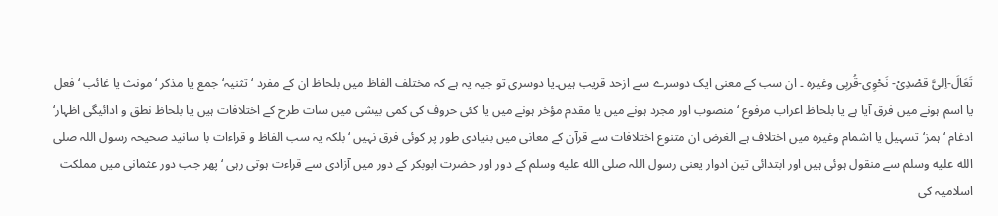تَعَالَ-اِلىَّ قصْدِىْ- نَحْوِى-قُربِى وغیرہ ۔ ان سب کے معنی ایک دوسرے سے ازحد قریب ہیں۔یا دوسری تو جیہ یہ ہے کہ مختلف الفاظ میں بلحاظ ان کے مفرد ‘تثنیہ‘جمع یا مذکر ‘ مونث یا غائب ‘فعل یا اسم ہونے میں فرق آیا ہے یا بلحاظ اعراب مرفوع ‘منصوب اور مجرد ہونے میں یا مقدم مؤخر ہونے میں یا کئی حروف کی کمی بیشی میں سات طرح کے اختلافات ہیں یا بلحاظ نطق و ادائیگی اظہار‘ ادغام ‘ہمز‘تسہیل یا اشمام وغیرہ میں اختلاف ہے الغرض ان متنوع اختلافات سے قرآن کے معانی میں بنیادی طور پر کوئی فرق نہیں ‘بلکہ یہ سب الفاظ و قراءات با سانید صحیحہ رسول اللہ صلى الله عليه وسلم سے منقول ہوئی ہیں اور ابتدائی تین ادوار یعنی رسول اللہ صلى الله عليه وسلم کے دور اور حضرت ابوبکر کے دور میں آزادی سے قراءت ہوتی رہی ‘ پھر جب دور عثمانی میں مملکت اسلامیہ کی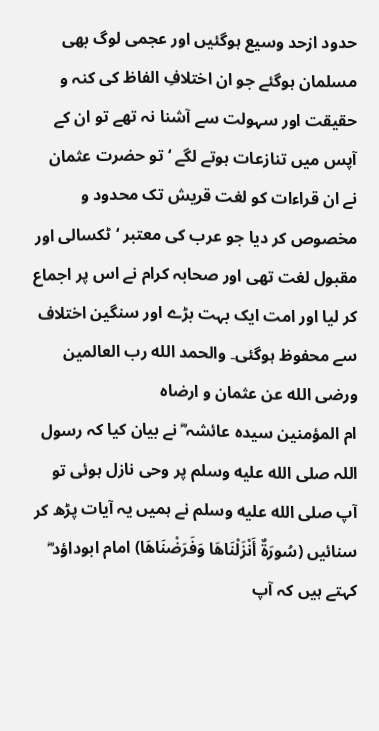حدود ازحد وسیع ہوگئیں اور عجمی لوگ بھی مسلمان ہوگئے جو ان اختلافِ الفاظ کی کنہ و حقیقت اور سہولت سے آشنا نہ تھے تو ان کے آپس میں تنازعات ہوتے لگے ‘تو حضرت عثمان نے ان قراءات کو لغت قریش تک محدود و مخصوص کر دیا جو عرب کی معتبر ‘ٹکسالی اور مقبول لغت تھی اور صحابہ کرام نے اس پر اجماع کر لیا اور امت ایک بہت بڑے اور سنگین اختلاف سے محفوظ ہوگئی۔ والحمد الله رب العالمين ورضى الله عن عثمان و ارضاه
ام المؤمنین سیدہ عائشہ ؓ نے بیان کیا کہ رسول اللہ صلى الله عليه وسلم پر وحی نازل ہوئی تو آپ صلى الله عليه وسلم نے ہمیں یہ آیات پڑھ کر سنائیں (سُورَةٌ أَنْزَلْنَاهَا وَفَرَضْنَاهَا) امام ابوداؤد ؓ کہتے ہیں کہ آپ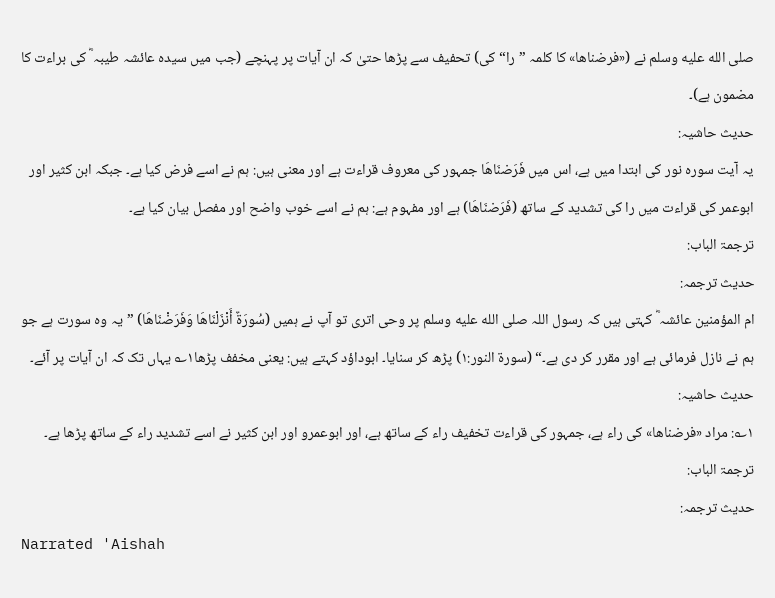صلى الله عليه وسلم نے («فرضناها» کا کلمہ ”را“ کی) تحفیف سے پڑھا حتیٰ کہ ان آیات پر پہنچے (جب میں سیدہ عائشہ طیبہ ؓ کی براءت کا مضمون ہے)۔
حدیث حاشیہ:
یہ آیت سورہ نور کی ابتدا میں ہے، اس میں فَرَضنَاھَا جمہور کی معروف قراءت ہے اور معنی ہیں: ہم نے اسے فرض کیا ہے۔ جبکہ ابن کثیر اور ابوعمر کی قراءت میں را کی تشدید کے ساتھ (فَرَضنَاھَا) ہے اور مفہوم ہے: ہم نے اسے خوب واضح اور مفصل بیان کیا ہے۔
ترجمۃ الباب:
حدیث ترجمہ:
ام المؤمنین عائشہ ؓ کہتی ہیں کہ رسول اللہ صلى الله عليه وسلم پر وحی اتری تو آپ نے ہمیں (سُورَةٌ أَنْزَلْنَاهَا وَفَرَضْنَاهَا) ”یہ وہ سورت ہے جو ہم نے نازل فرمائی ہے اور مقرر کر دی ہے۔“ (سورة النور:۱) پڑھ کر سنایا۔ ابوداؤد کہتے ہیں: یعنی مخفف پڑھا۱؎ یہاں تک کہ ان آیات پر آئے۔
حدیث حاشیہ:
۱؎: مراد «فرضناها» کی راء ہے، جمہور کی قراءت تخفیف راء کے ساتھ ہے، اور ابوعمرو اور ابن کثیر نے اسے تشدید راء کے ساتھ پڑھا ہے۔
ترجمۃ الباب:
حدیث ترجمہ:
Narrated 'Aishah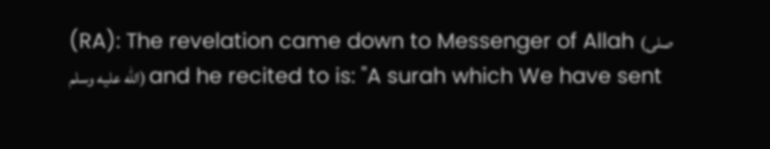(RA): The revelation came down to Messenger of Allah (صلى الله عليه وسلم) and he recited to is: "A surah which We have sent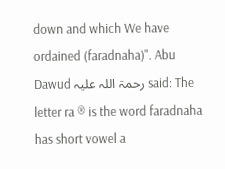down and which We have ordained (faradnaha)". Abu Dawud رحمۃ اللہ علیہ said: The letter ra ® is the word faradnaha has short vowel a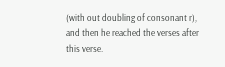(with out doubling of consonant r), and then he reached the verses after this verse.